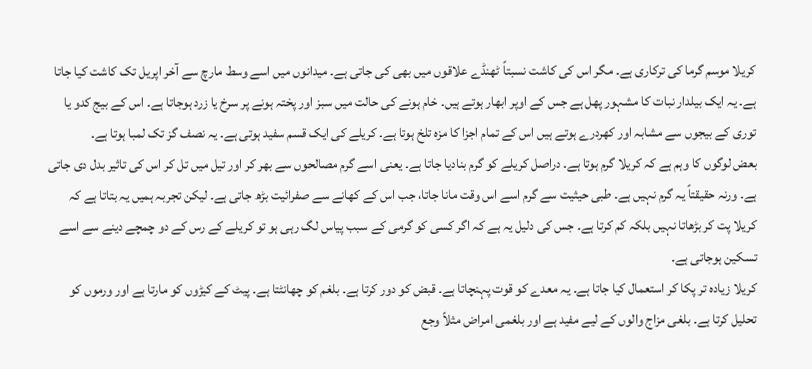کریلا موسم گرما کی ترکاری ہے۔ مگر اس کی کاشت نسبتاً ٹھنڈے علاقوں میں بھی کی جاتی ہے۔ میدانوں میں اسے وسط مارچ سے آخر اپریل تک کاشت کیا جاتا ہے۔ یہ ایک بیلدار نبات کا مشہور پھل ہے جس کے اوپر ابھار ہوتے ہیں۔ خام ہونے کی حالت میں سبز اور پختہ ہونے پر سرخ یا زرد ہوجاتا ہے۔ اس کے بیج کدو یا توری کے بیجوں سے مشابہ اور کھردرے ہوتے ہیں اس کے تمام اجزا کا مزہ تلخ ہوتا ہے۔ کریلے کی ایک قسم سفید ہوتی ہے۔ یہ نصف گز تک لمبا ہوتا ہے۔
بعض لوگوں کا وہم ہے کہ کریلا گرم ہوتا ہے۔ دراصل کریلے کو گرم بنادیا جاتا ہے۔ یعنی اسے گرم مصالحوں سے بھر کر اور تیل میں تل کر اس کی تاثیر بدل دی جاتی ہے۔ ورنہ حقیقتاً یہ گرم نہیں ہے۔ طبی حیثیت سے گرم اسے اس وقت مانا جاتا، جب اس کے کھانے سے صفرائیت بڑھ جاتی ہے۔ لیکن تجربہ ہمیں یہ بتاتا ہے کہ کریلا پت کر بڑھاتا نہیں بلکہ کم کرتا ہے۔ جس کی دلیل یہ ہے کہ اگر کسی کو گرمی کے سبب پیاس لگ رہی ہو تو کریلے کے رس کے دو چمچے دینے سے اسے تسکین ہوجاتی ہے۔
کریلا زیادہ تر پکا کر استعمال کیا جاتا ہے۔ یہ معدے کو قوت پہنچاتا ہے۔ قبض کو دور کرتا ہے۔ بلغم کو چھانٹتا ہے۔ پیٹ کے کیڑوں کو مارتا ہے اور ورموں کو تحلیل کرتا ہے۔ بلغی مزاج والوں کے لیے مفید ہے اور بلغمی امراض مثلاً وجع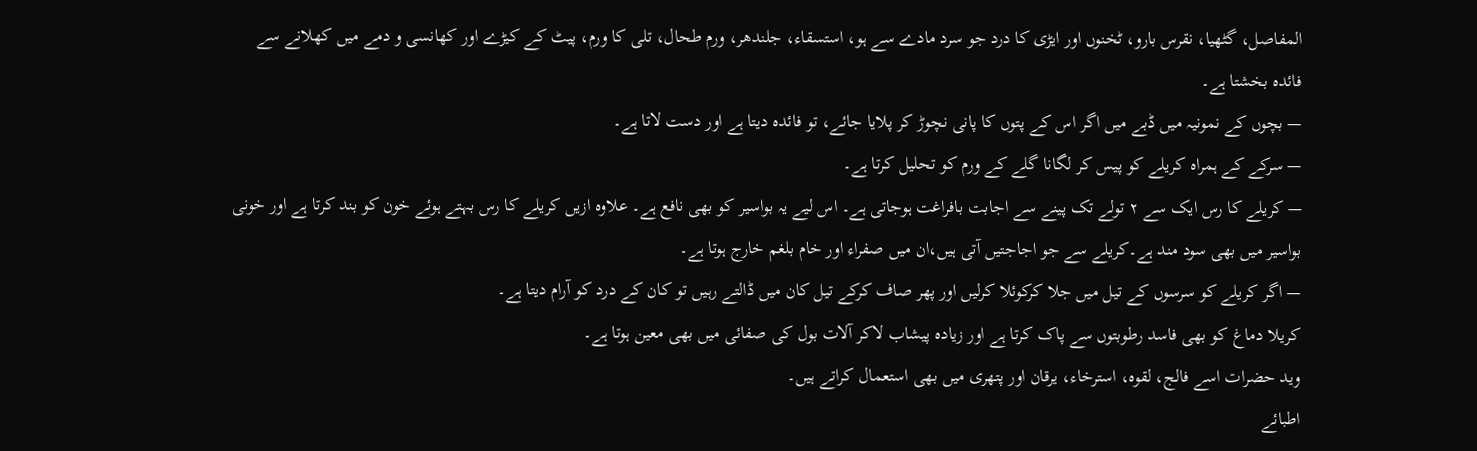المفاصل، گٹھیا، نقرس بارو، ٹخنوں اور ایڑی کا درد جو سرد مادے سے ہو، استسقاء، جلندھر، ورم طحال، تلی کا ورم، پیٹ کے کیڑے اور کھانسی و دمے میں کھلانے سے فائدہ بخشتا ہے۔
— بچوں کے نمونیہ میں ڈبے میں اگر اس کے پتوں کا پانی نچوڑ کر پلایا جائے، تو فائدہ دیتا ہے اور دست لاتا ہے۔
— سرکے کے ہمراہ کریلے کو پیس کر لگانا گلے کے ورم کو تحلیل کرتا ہے۔
— کریلے کا رس ایک سے ۲ تولے تک پینے سے اجابت بافراغت ہوجاتی ہے۔ اس لیے یہ بواسیر کو بھی نافع ہے۔ علاوہ ازیں کریلے کا رس بہتے ہوئے خون کو بند کرتا ہے اور خونی بواسیر میں بھی سود مند ہے۔کریلے سے جو اجاجتیں آتی ہیں،ان میں صفراء اور خام بلغم خارج ہوتا ہے۔
— اگر کریلے کو سرسوں کے تیل میں جلا کرکوئلا کرلیں اور پھر صاف کرکے تیل کان میں ڈالتے رہیں تو کان کے درد کو آرام دیتا ہے۔
کریلا دماغ کو بھی فاسد رطوبتوں سے پاک کرتا ہے اور زیادہ پیشاب لاکر آلات بول کی صفائی میں بھی معین ہوتا ہے۔
وید حضرات اسے فالج، لقوہ، استرخاء، یرقان اور پتھری میں بھی استعمال کراتے ہیں۔
اطبائے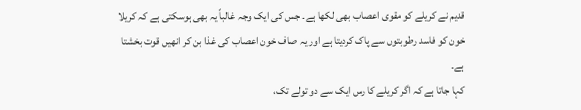قدیم نے کریلے کو مقوی اعصاب بھی لکھا ہے۔ جس کی ایک وجہ غالباً یہ بھی ہوسکتی ہے کہ کریلا خون کو فاسد رطوبتوں سے پاک کردیتا ہے اور یہ صاف خون اعصاب کی غذا بن کر انھیں قوت بخشتا ہے۔
کہا جاتا ہے کہ اگر کریلے کا رس ایک سے دو تولے تک،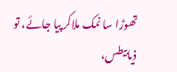تھوڑا سا نمک ملاکر پیا جائے، تو ذیابیطس،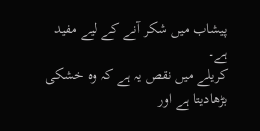پیشاب میں شکر آنے کے لیے مفید ہے۔
کریلے میں نقص یہ ہے کہ وہ خشکی بڑھادیتا ہے اور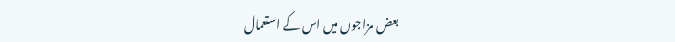بعض مزاجوں میں اس کے استعمال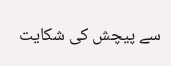سے پیچش کی شکایت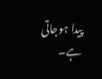پیدا ہوجاتی ہے۔